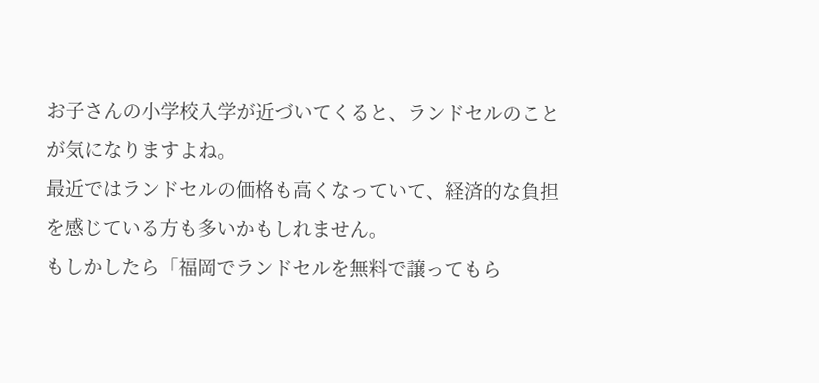お子さんの小学校入学が近づいてくると、ランドセルのことが気になりますよね。
最近ではランドセルの価格も高くなっていて、経済的な負担を感じている方も多いかもしれません。
もしかしたら「福岡でランドセルを無料で譲ってもら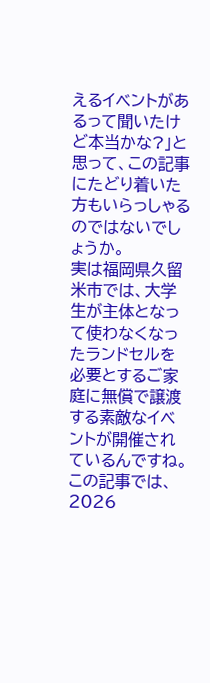えるイベントがあるって聞いたけど本当かな?」と思って、この記事にたどり着いた方もいらっしゃるのではないでしょうか。
実は福岡県久留米市では、大学生が主体となって使わなくなったランドセルを必要とするご家庭に無償で譲渡する素敵なイベントが開催されているんですね。
この記事では、2026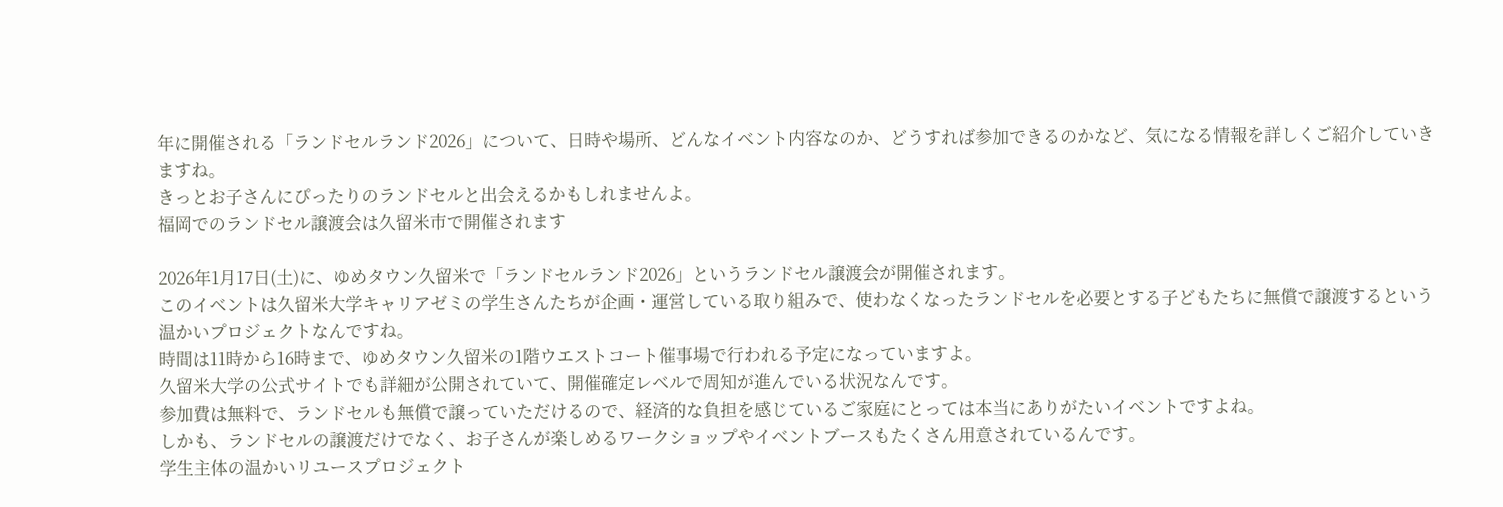年に開催される「ランドセルランド2026」について、日時や場所、どんなイベント内容なのか、どうすれば参加できるのかなど、気になる情報を詳しくご紹介していきますね。
きっとお子さんにぴったりのランドセルと出会えるかもしれませんよ。
福岡でのランドセル譲渡会は久留米市で開催されます

2026年1月17日(土)に、ゆめタウン久留米で「ランドセルランド2026」というランドセル譲渡会が開催されます。
このイベントは久留米大学キャリアゼミの学生さんたちが企画・運営している取り組みで、使わなくなったランドセルを必要とする子どもたちに無償で譲渡するという温かいプロジェクトなんですね。
時間は11時から16時まで、ゆめタウン久留米の1階ウエストコート催事場で行われる予定になっていますよ。
久留米大学の公式サイトでも詳細が公開されていて、開催確定レベルで周知が進んでいる状況なんです。
参加費は無料で、ランドセルも無償で譲っていただけるので、経済的な負担を感じているご家庭にとっては本当にありがたいイベントですよね。
しかも、ランドセルの譲渡だけでなく、お子さんが楽しめるワークショップやイベントブースもたくさん用意されているんです。
学生主体の温かいリユースプロジェクト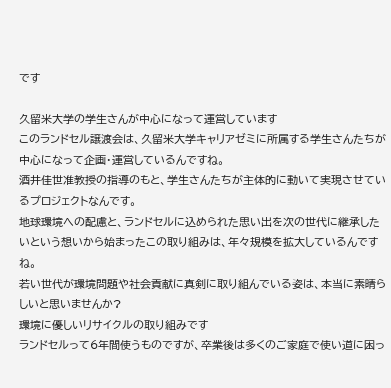です

久留米大学の学生さんが中心になって運営しています
このランドセル譲渡会は、久留米大学キャリアゼミに所属する学生さんたちが中心になって企画・運営しているんですね。
酒井佳世准教授の指導のもと、学生さんたちが主体的に動いて実現させているプロジェクトなんです。
地球環境への配慮と、ランドセルに込められた思い出を次の世代に継承したいという想いから始まったこの取り組みは、年々規模を拡大しているんですね。
若い世代が環境問題や社会貢献に真剣に取り組んでいる姿は、本当に素晴らしいと思いませんか?
環境に優しいリサイクルの取り組みです
ランドセルって6年間使うものですが、卒業後は多くのご家庭で使い道に困っ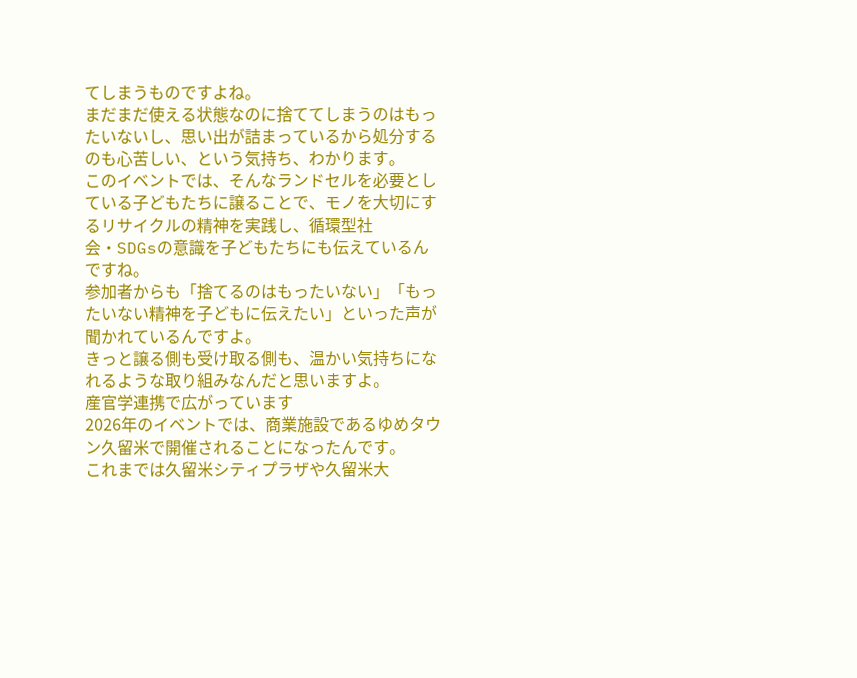てしまうものですよね。
まだまだ使える状態なのに捨ててしまうのはもったいないし、思い出が詰まっているから処分するのも心苦しい、という気持ち、わかります。
このイベントでは、そんなランドセルを必要としている子どもたちに譲ることで、モノを大切にするリサイクルの精神を実践し、循環型社会・SDGsの意識を子どもたちにも伝えているんですね。
参加者からも「捨てるのはもったいない」「もったいない精神を子どもに伝えたい」といった声が聞かれているんですよ。
きっと譲る側も受け取る側も、温かい気持ちになれるような取り組みなんだと思いますよ。
産官学連携で広がっています
2026年のイベントでは、商業施設であるゆめタウン久留米で開催されることになったんです。
これまでは久留米シティプラザや久留米大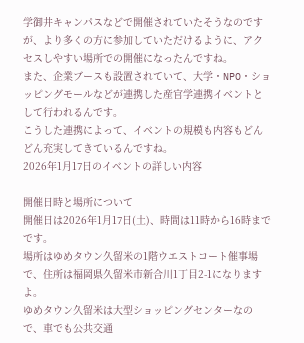学御井キャンパスなどで開催されていたそうなのですが、より多くの方に参加していただけるように、アクセスしやすい場所での開催になったんですね。
また、企業ブースも設置されていて、大学・NPO・ショッピングモールなどが連携した産官学連携イベントとして行われるんです。
こうした連携によって、イベントの規模も内容もどんどん充実してきているんですね。
2026年1月17日のイベントの詳しい内容

開催日時と場所について
開催日は2026年1月17日(土)、時間は11時から16時までです。
場所はゆめタウン久留米の1階ウエストコート催事場で、住所は福岡県久留米市新合川1丁目2-1になりますよ。
ゆめタウン久留米は大型ショッピングセンターなので、車でも公共交通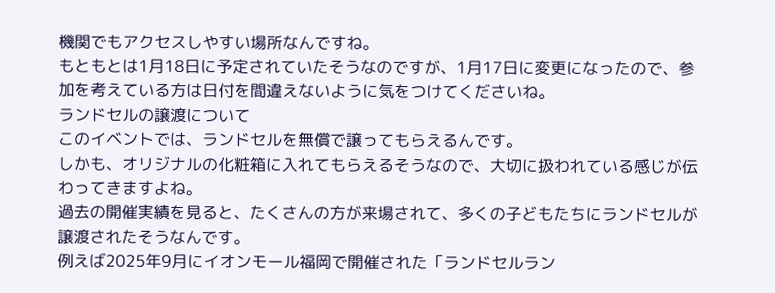機関でもアクセスしやすい場所なんですね。
もともとは1月18日に予定されていたそうなのですが、1月17日に変更になったので、参加を考えている方は日付を間違えないように気をつけてくださいね。
ランドセルの譲渡について
このイベントでは、ランドセルを無償で譲ってもらえるんです。
しかも、オリジナルの化粧箱に入れてもらえるそうなので、大切に扱われている感じが伝わってきますよね。
過去の開催実績を見ると、たくさんの方が来場されて、多くの子どもたちにランドセルが譲渡されたそうなんです。
例えば2025年9月にイオンモール福岡で開催された「ランドセルラン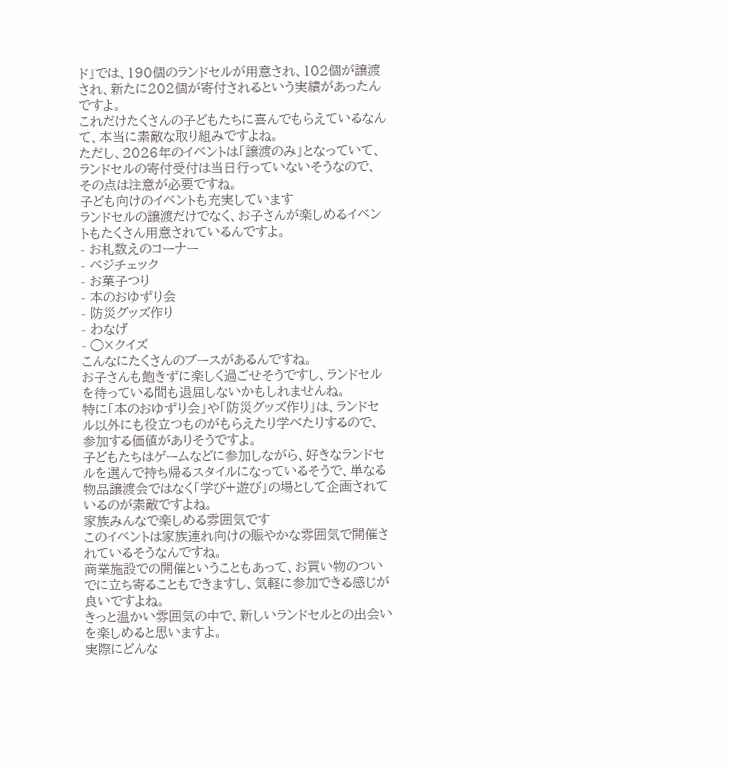ド」では、190個のランドセルが用意され、102個が譲渡され、新たに202個が寄付されるという実績があったんですよ。
これだけたくさんの子どもたちに喜んでもらえているなんて、本当に素敵な取り組みですよね。
ただし、2026年のイベントは「譲渡のみ」となっていて、ランドセルの寄付受付は当日行っていないそうなので、その点は注意が必要ですね。
子ども向けのイベントも充実しています
ランドセルの譲渡だけでなく、お子さんが楽しめるイベントもたくさん用意されているんですよ。
- お札数えのコーナー
- ベジチェック
- お菓子つり
- 本のおゆずり会
- 防災グッズ作り
- わなげ
- ◯×クイズ
こんなにたくさんのブースがあるんですね。
お子さんも飽きずに楽しく過ごせそうですし、ランドセルを待っている間も退屈しないかもしれませんね。
特に「本のおゆずり会」や「防災グッズ作り」は、ランドセル以外にも役立つものがもらえたり学べたりするので、参加する価値がありそうですよ。
子どもたちはゲームなどに参加しながら、好きなランドセルを選んで持ち帰るスタイルになっているそうで、単なる物品譲渡会ではなく「学び+遊び」の場として企画されているのが素敵ですよね。
家族みんなで楽しめる雰囲気です
このイベントは家族連れ向けの賑やかな雰囲気で開催されているそうなんですね。
商業施設での開催ということもあって、お買い物のついでに立ち寄ることもできますし、気軽に参加できる感じが良いですよね。
きっと温かい雰囲気の中で、新しいランドセルとの出会いを楽しめると思いますよ。
実際にどんな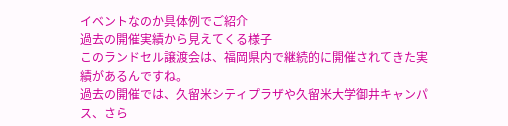イベントなのか具体例でご紹介
過去の開催実績から見えてくる様子
このランドセル譲渡会は、福岡県内で継続的に開催されてきた実績があるんですね。
過去の開催では、久留米シティプラザや久留米大学御井キャンパス、さら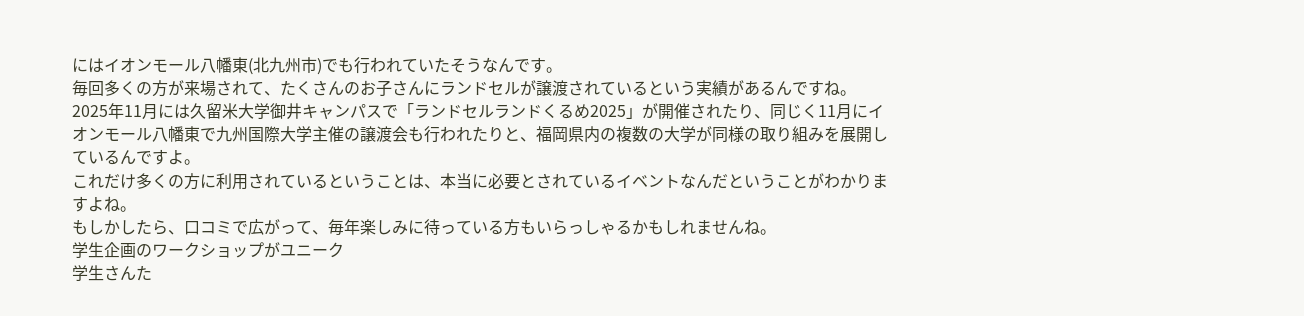にはイオンモール八幡東(北九州市)でも行われていたそうなんです。
毎回多くの方が来場されて、たくさんのお子さんにランドセルが譲渡されているという実績があるんですね。
2025年11月には久留米大学御井キャンパスで「ランドセルランドくるめ2025」が開催されたり、同じく11月にイオンモール八幡東で九州国際大学主催の譲渡会も行われたりと、福岡県内の複数の大学が同様の取り組みを展開しているんですよ。
これだけ多くの方に利用されているということは、本当に必要とされているイベントなんだということがわかりますよね。
もしかしたら、口コミで広がって、毎年楽しみに待っている方もいらっしゃるかもしれませんね。
学生企画のワークショップがユニーク
学生さんた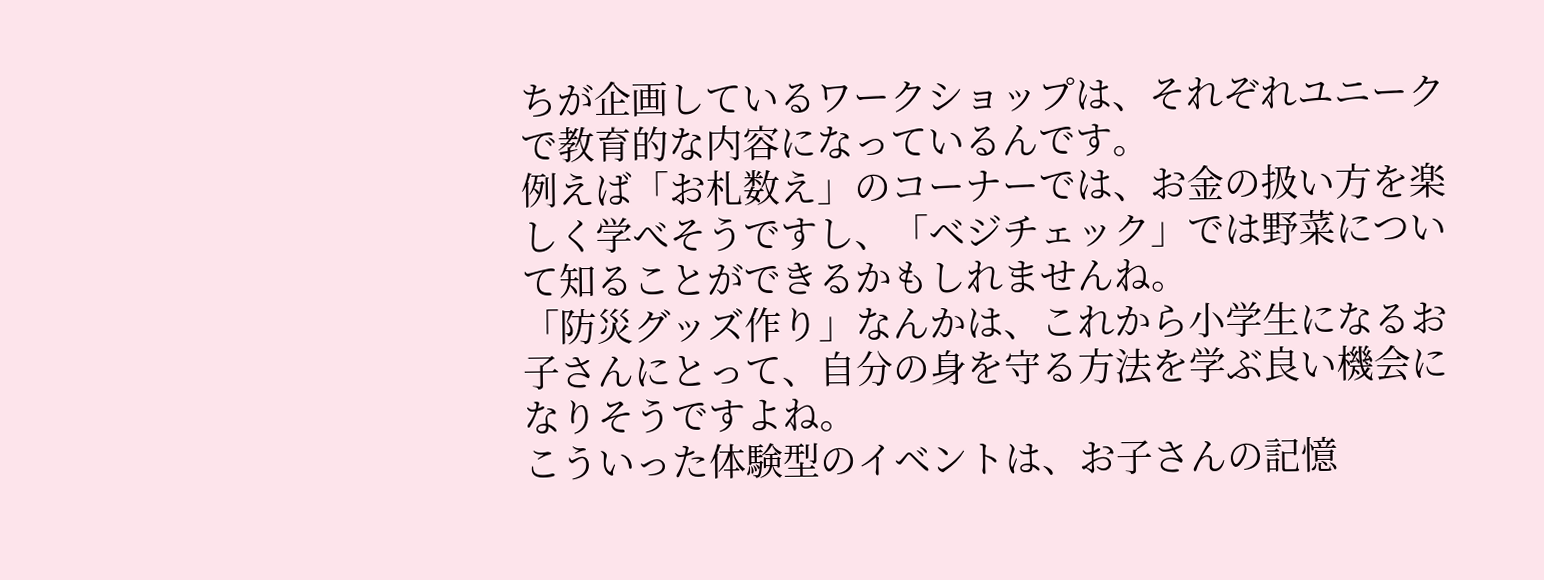ちが企画しているワークショップは、それぞれユニークで教育的な内容になっているんです。
例えば「お札数え」のコーナーでは、お金の扱い方を楽しく学べそうですし、「ベジチェック」では野菜について知ることができるかもしれませんね。
「防災グッズ作り」なんかは、これから小学生になるお子さんにとって、自分の身を守る方法を学ぶ良い機会になりそうですよね。
こういった体験型のイベントは、お子さんの記憶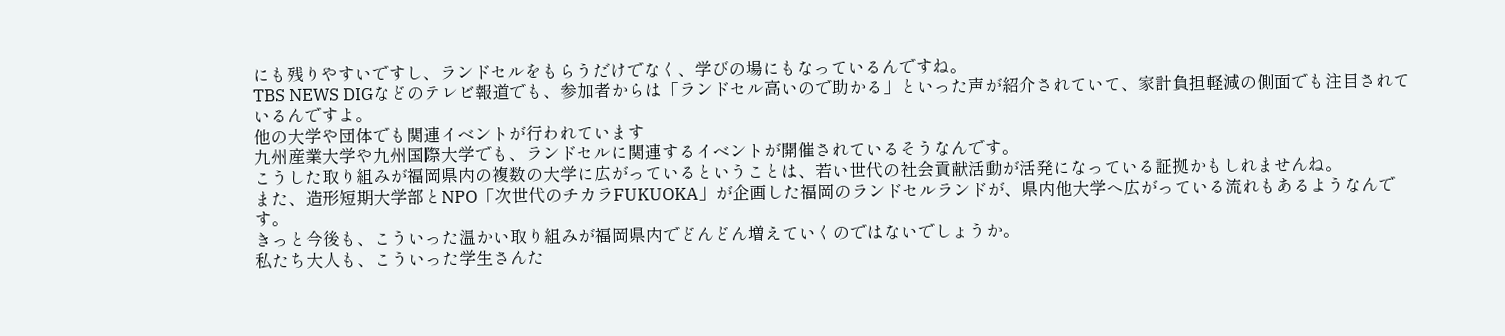にも残りやすいですし、ランドセルをもらうだけでなく、学びの場にもなっているんですね。
TBS NEWS DIGなどのテレビ報道でも、参加者からは「ランドセル高いので助かる」といった声が紹介されていて、家計負担軽減の側面でも注目されているんですよ。
他の大学や団体でも関連イベントが行われています
九州産業大学や九州国際大学でも、ランドセルに関連するイベントが開催されているそうなんです。
こうした取り組みが福岡県内の複数の大学に広がっているということは、若い世代の社会貢献活動が活発になっている証拠かもしれませんね。
また、造形短期大学部とNPO「次世代のチカラFUKUOKA」が企画した福岡のランドセルランドが、県内他大学へ広がっている流れもあるようなんです。
きっと今後も、こういった温かい取り組みが福岡県内でどんどん増えていくのではないでしょうか。
私たち大人も、こういった学生さんた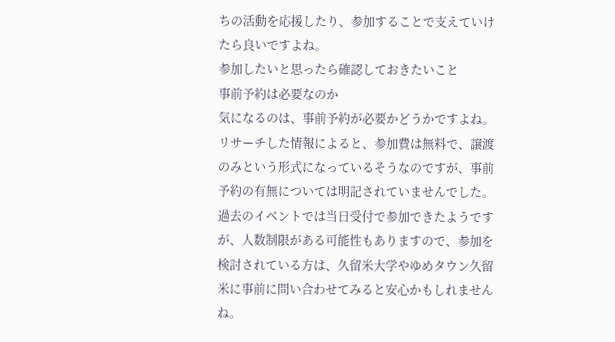ちの活動を応援したり、参加することで支えていけたら良いですよね。
参加したいと思ったら確認しておきたいこと
事前予約は必要なのか
気になるのは、事前予約が必要かどうかですよね。
リサーチした情報によると、参加費は無料で、譲渡のみという形式になっているそうなのですが、事前予約の有無については明記されていませんでした。
過去のイベントでは当日受付で参加できたようですが、人数制限がある可能性もありますので、参加を検討されている方は、久留米大学やゆめタウン久留米に事前に問い合わせてみると安心かもしれませんね。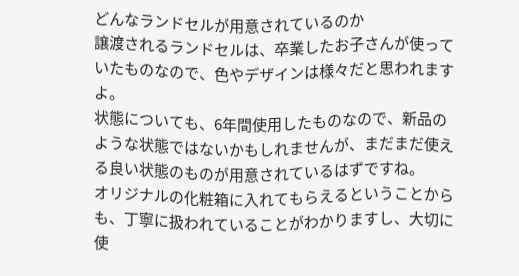どんなランドセルが用意されているのか
譲渡されるランドセルは、卒業したお子さんが使っていたものなので、色やデザインは様々だと思われますよ。
状態についても、6年間使用したものなので、新品のような状態ではないかもしれませんが、まだまだ使える良い状態のものが用意されているはずですね。
オリジナルの化粧箱に入れてもらえるということからも、丁寧に扱われていることがわかりますし、大切に使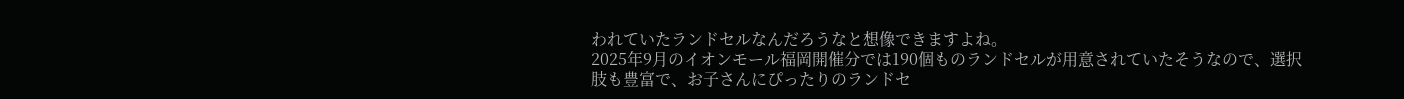われていたランドセルなんだろうなと想像できますよね。
2025年9月のイオンモール福岡開催分では190個ものランドセルが用意されていたそうなので、選択肢も豊富で、お子さんにぴったりのランドセ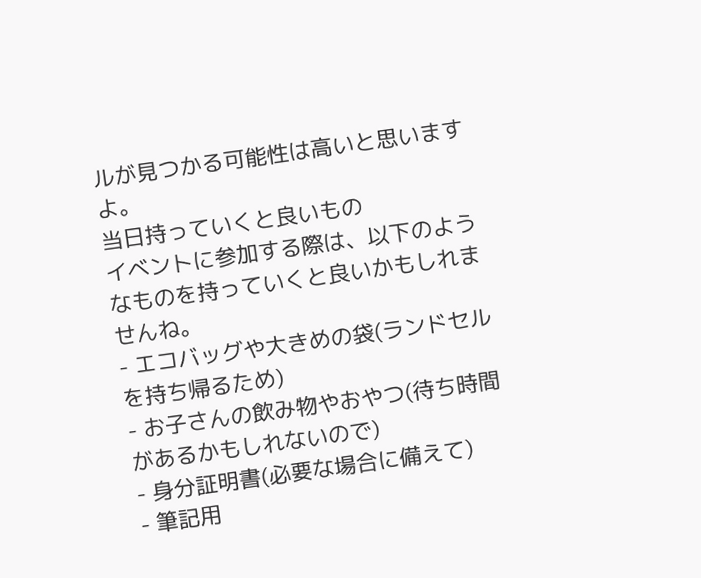ルが見つかる可能性は高いと思いますよ。
当日持っていくと良いもの
イベントに参加する際は、以下のようなものを持っていくと良いかもしれませんね。
- エコバッグや大きめの袋(ランドセルを持ち帰るため)
- お子さんの飲み物やおやつ(待ち時間があるかもしれないので)
- 身分証明書(必要な場合に備えて)
- 筆記用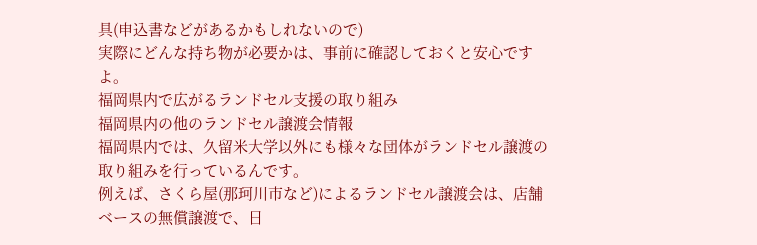具(申込書などがあるかもしれないので)
実際にどんな持ち物が必要かは、事前に確認しておくと安心ですよ。
福岡県内で広がるランドセル支援の取り組み
福岡県内の他のランドセル譲渡会情報
福岡県内では、久留米大学以外にも様々な団体がランドセル譲渡の取り組みを行っているんです。
例えば、さくら屋(那珂川市など)によるランドセル譲渡会は、店舗ベースの無償譲渡で、日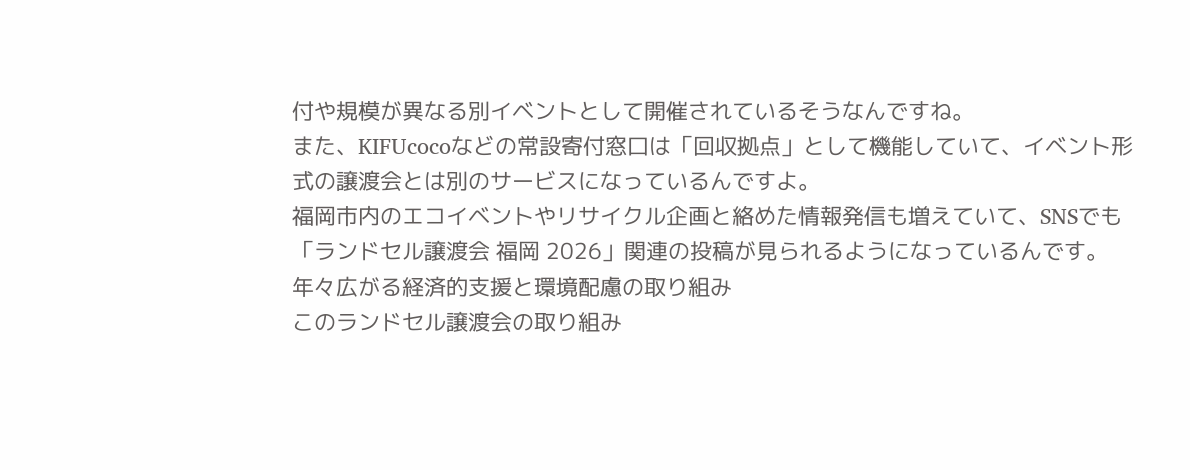付や規模が異なる別イベントとして開催されているそうなんですね。
また、KIFUcocoなどの常設寄付窓口は「回収拠点」として機能していて、イベント形式の譲渡会とは別のサービスになっているんですよ。
福岡市内のエコイベントやリサイクル企画と絡めた情報発信も増えていて、SNSでも「ランドセル譲渡会 福岡 2026」関連の投稿が見られるようになっているんです。
年々広がる経済的支援と環境配慮の取り組み
このランドセル譲渡会の取り組み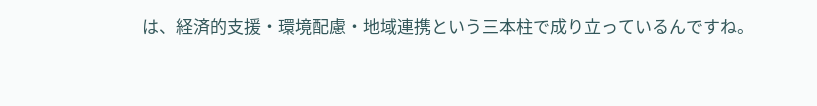は、経済的支援・環境配慮・地域連携という三本柱で成り立っているんですね。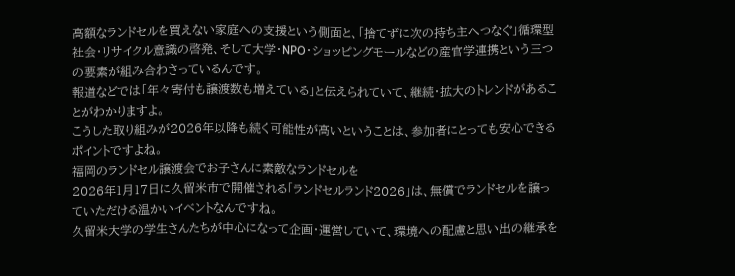高額なランドセルを買えない家庭への支援という側面と、「捨てずに次の持ち主へつなぐ」循環型社会・リサイクル意識の啓発、そして大学・NPO・ショッピングモールなどの産官学連携という三つの要素が組み合わさっているんです。
報道などでは「年々寄付も譲渡数も増えている」と伝えられていて、継続・拡大のトレンドがあることがわかりますよ。
こうした取り組みが2026年以降も続く可能性が高いということは、参加者にとっても安心できるポイントですよね。
福岡のランドセル譲渡会でお子さんに素敵なランドセルを
2026年1月17日に久留米市で開催される「ランドセルランド2026」は、無償でランドセルを譲っていただける温かいイベントなんですね。
久留米大学の学生さんたちが中心になって企画・運営していて、環境への配慮と思い出の継承を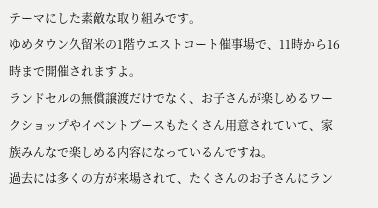テーマにした素敵な取り組みです。
ゆめタウン久留米の1階ウエストコート催事場で、11時から16時まで開催されますよ。
ランドセルの無償譲渡だけでなく、お子さんが楽しめるワークショップやイベントブースもたくさん用意されていて、家族みんなで楽しめる内容になっているんですね。
過去には多くの方が来場されて、たくさんのお子さんにラン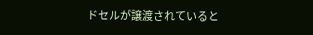ドセルが譲渡されていると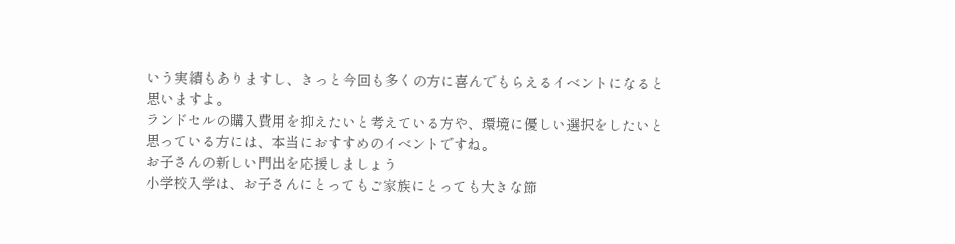いう実績もありますし、きっと今回も多くの方に喜んでもらえるイベントになると思いますよ。
ランドセルの購入費用を抑えたいと考えている方や、環境に優しい選択をしたいと思っている方には、本当におすすめのイベントですね。
お子さんの新しい門出を応援しましょう
小学校入学は、お子さんにとってもご家族にとっても大きな節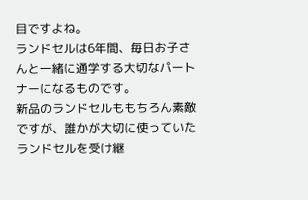目ですよね。
ランドセルは6年間、毎日お子さんと一緒に通学する大切なパートナーになるものです。
新品のランドセルももちろん素敵ですが、誰かが大切に使っていたランドセルを受け継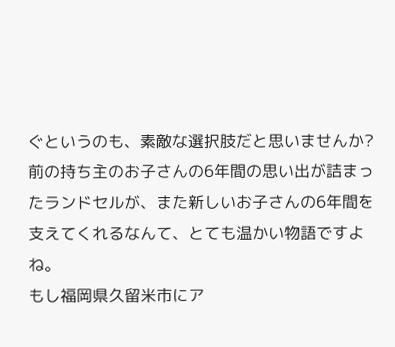ぐというのも、素敵な選択肢だと思いませんか?
前の持ち主のお子さんの6年間の思い出が詰まったランドセルが、また新しいお子さんの6年間を支えてくれるなんて、とても温かい物語ですよね。
もし福岡県久留米市にア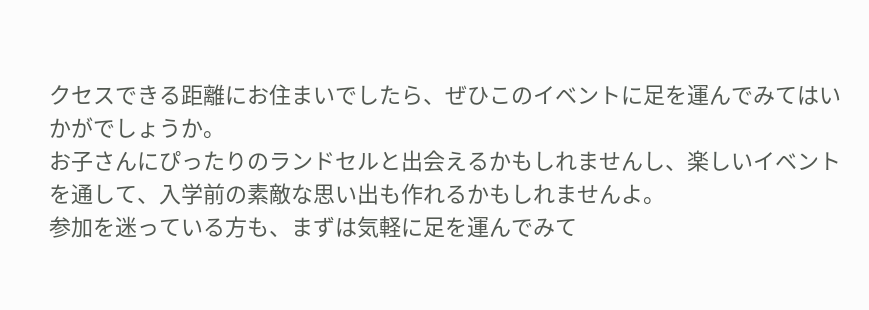クセスできる距離にお住まいでしたら、ぜひこのイベントに足を運んでみてはいかがでしょうか。
お子さんにぴったりのランドセルと出会えるかもしれませんし、楽しいイベントを通して、入学前の素敵な思い出も作れるかもしれませんよ。
参加を迷っている方も、まずは気軽に足を運んでみて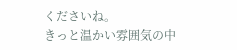くださいね。
きっと温かい雰囲気の中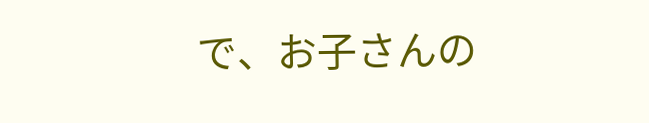で、お子さんの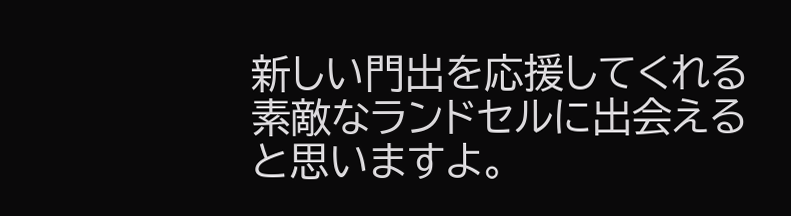新しい門出を応援してくれる素敵なランドセルに出会えると思いますよ。